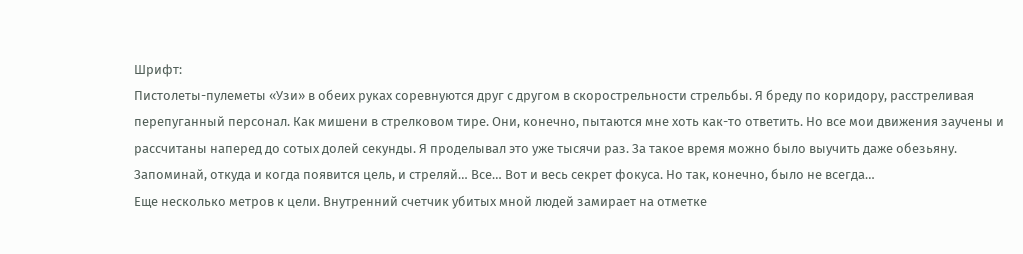Шрифт:
Пистолеты-пулеметы «Узи» в обеих руках соревнуются друг с другом в скорострельности стрельбы. Я бреду по коридору, расстреливая перепуганный персонал. Как мишени в стрелковом тире. Они, конечно, пытаются мне хоть как-то ответить. Но все мои движения заучены и рассчитаны наперед до сотых долей секунды. Я проделывал это уже тысячи раз. За такое время можно было выучить даже обезьяну. Запоминай, откуда и когда появится цель, и стреляй… Все… Вот и весь секрет фокуса. Но так, конечно, было не всегда…
Еще несколько метров к цели. Внутренний счетчик убитых мной людей замирает на отметке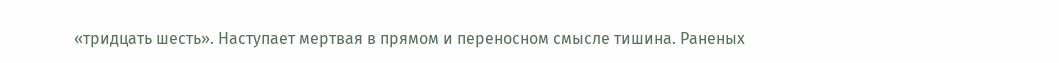«тридцать шесть». Наступает мертвая в прямом и переносном смысле тишина. Раненых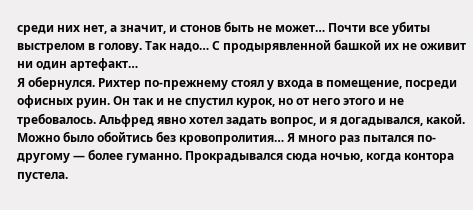среди них нет, а значит, и стонов быть не может… Почти все убиты выстрелом в голову. Так надо… С продырявленной башкой их не оживит ни один артефакт…
Я обернулся. Рихтер по-прежнему стоял у входа в помещение, посреди офисных руин. Он так и не спустил курок, но от него этого и не требовалось. Альфред явно хотел задать вопрос, и я догадывался, какой.
Можно было обойтись без кровопролития… Я много раз пытался по-другому — более гуманно. Прокрадывался сюда ночью, когда контора пустела.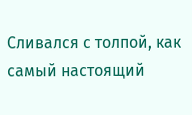Сливался с толпой, как самый настоящий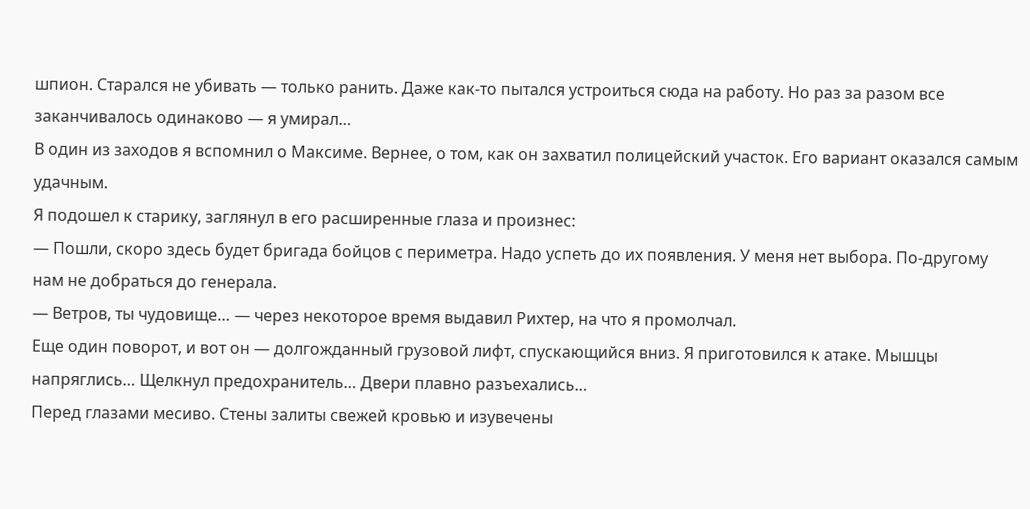шпион. Старался не убивать — только ранить. Даже как-то пытался устроиться сюда на работу. Но раз за разом все заканчивалось одинаково — я умирал…
В один из заходов я вспомнил о Максиме. Вернее, о том, как он захватил полицейский участок. Его вариант оказался самым удачным.
Я подошел к старику, заглянул в его расширенные глаза и произнес:
— Пошли, скоро здесь будет бригада бойцов с периметра. Надо успеть до их появления. У меня нет выбора. По-другому нам не добраться до генерала.
— Ветров, ты чудовище… — через некоторое время выдавил Рихтер, на что я промолчал.
Еще один поворот, и вот он — долгожданный грузовой лифт, спускающийся вниз. Я приготовился к атаке. Мышцы напряглись… Щелкнул предохранитель… Двери плавно разъехались…
Перед глазами месиво. Стены залиты свежей кровью и изувечены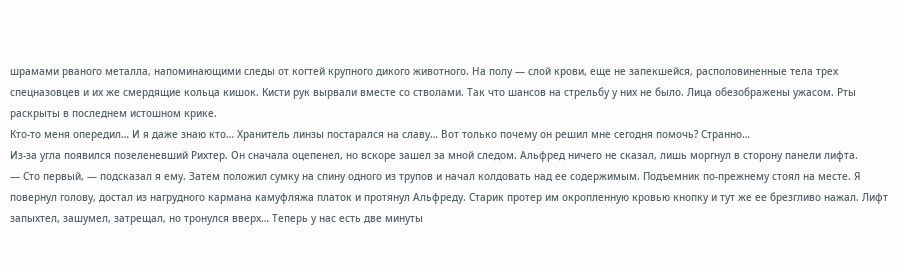шрамами рваного металла, напоминающими следы от когтей крупного дикого животного. На полу — слой крови, еще не запекшейся, располовиненные тела трех спецназовцев и их же смердящие кольца кишок. Кисти рук вырвали вместе со стволами. Так что шансов на стрельбу у них не было. Лица обезображены ужасом. Рты раскрыты в последнем истошном крике.
Кто-то меня опередил… И я даже знаю кто… Хранитель линзы постарался на славу… Вот только почему он решил мне сегодня помочь? Странно…
Из-за угла появился позеленевший Рихтер. Он сначала оцепенел, но вскоре зашел за мной следом. Альфред ничего не сказал, лишь моргнул в сторону панели лифта.
— Сто первый, — подсказал я ему. Затем положил сумку на спину одного из трупов и начал колдовать над ее содержимым. Подъемник по-прежнему стоял на месте. Я повернул голову, достал из нагрудного кармана камуфляжа платок и протянул Альфреду. Старик протер им окропленную кровью кнопку и тут же ее брезгливо нажал. Лифт запыхтел, зашумел, затрещал, но тронулся вверх… Теперь у нас есть две минуты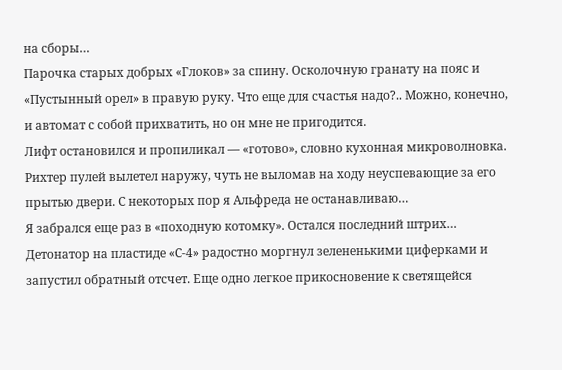на сборы…
Парочка старых добрых «Глоков» за спину. Осколочную гранату на пояс и «Пустынный орел» в правую руку. Что еще для счастья надо?.. Можно, конечно, и автомат с собой прихватить, но он мне не пригодится.
Лифт остановился и пропиликал — «готово», словно кухонная микроволновка. Рихтер пулей вылетел наружу, чуть не выломав на ходу неуспевающие за его прытью двери. С некоторых пор я Альфреда не останавливаю…
Я забрался еще раз в «походную котомку». Остался последний штрих… Детонатор на пластиде «С-4» радостно моргнул зелененькими циферками и запустил обратный отсчет. Еще одно легкое прикосновение к светящейся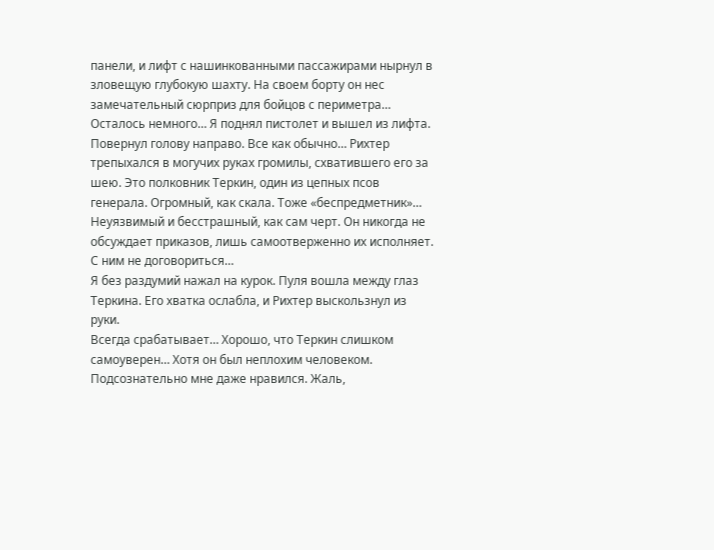панели, и лифт с нашинкованными пассажирами нырнул в зловещую глубокую шахту. На своем борту он нес замечательный сюрприз для бойцов с периметра…
Осталось немного… Я поднял пистолет и вышел из лифта. Повернул голову направо. Все как обычно… Рихтер трепыхался в могучих руках громилы, схватившего его за шею. Это полковник Теркин, один из цепных псов генерала. Огромный, как скала. Тоже «беспредметник»… Неуязвимый и бесстрашный, как сам черт. Он никогда не обсуждает приказов, лишь самоотверженно их исполняет. С ним не договориться…
Я без раздумий нажал на курок. Пуля вошла между глаз Теркина. Его хватка ослабла, и Рихтер выскользнул из руки.
Всегда срабатывает… Хорошо, что Теркин слишком самоуверен… Хотя он был неплохим человеком. Подсознательно мне даже нравился. Жаль,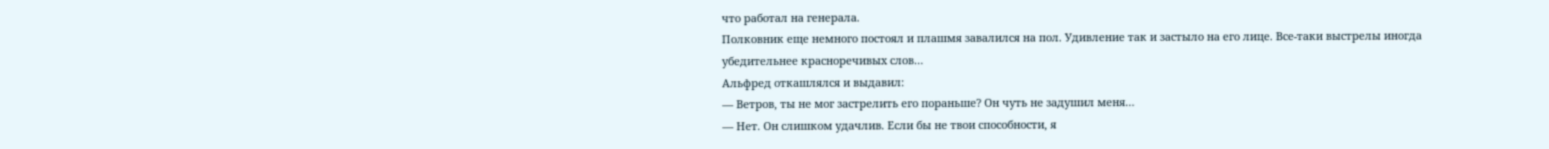что работал на генерала.
Полковник еще немного постоял и плашмя завалился на пол. Удивление так и застыло на его лице. Все-таки выстрелы иногда убедительнее красноречивых слов…
Альфред откашлялся и выдавил:
— Ветров, ты не мог застрелить его пораньше? Он чуть не задушил меня…
— Нет. Он слишком удачлив. Если бы не твои способности, я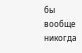бы вообще никогда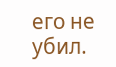его не убил.